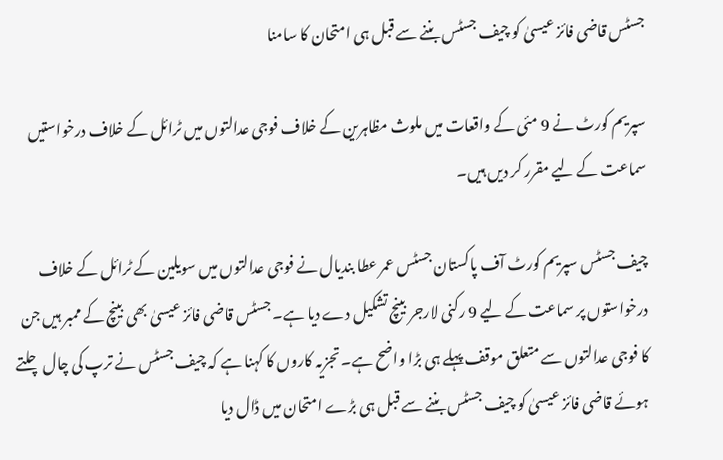جسٹس قاضی فائز عیسیٰ کو چیف جسٹس بننے سے قبل ہی امتحان کا سامنا

سپریم کورٹ نے 9 مئی کے واقعات میں ملوث مظاہرین کے خلاف فوجی عدالتوں میں ٹرائل کے خلاف درخواستیں سماعت کے لیے مقرر کر دیں ہیں۔

چیف جسٹس سپریم کورٹ آف پاکستان جسٹس عمر عطا بندیال نے فوجی عدالتوں میں سویلین کے ٹرائل کے خلاف درخواستوں پر سماعت کے لیے 9 رکنی لارجر بینچ تشکیل دے دیا ہے۔ جسٹس قاضی فائز عیسیٰ بھی بینچ کے ممبر ہیں جن کا فوجی عدالتوں سے متعلق موقف پہلے ہی بڑا واضح ہے۔ تجزیہ کاروں کا کہنا ہے کہ چیف جسٹس نے ترپ کی چال چلتے ہوئے قاضی فائز عیسیٰ کو چیف جسٹس بننے سے قبل ہی بڑے امتحان میں ڈال دیا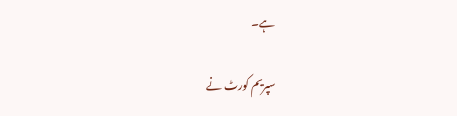ہے۔

سپریم کورٹ نے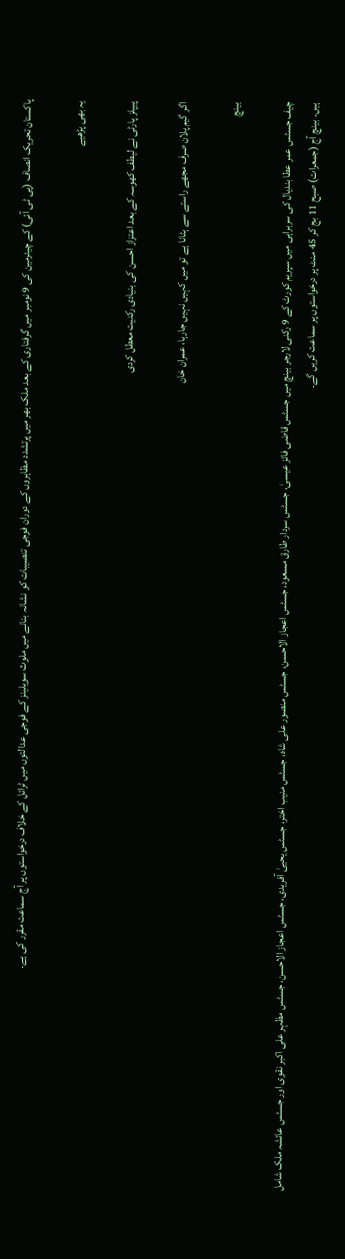پاکستان تحریک انصاف (پی ٹی آئی) کے چیئرمین کی 9 نومبر میں گرفتاری کے بعد ملک بھر میں پرتشدد مظاہروں کے دوران فوجی تنصیبات کو نشانہ بنانے میں ملوث سویلینز کے فوجی عدالتوں میں ٹرائل کے خلاف درخواستوں پر آج سماعت مقرر کی ہے۔

یہ بھی پڑھیے

پیپلز پارٹی نے لیطف کھوسہ کے بعد اعتزاز احسن کی بنیادی رکنیت معطل کردی

اگر گیم پلان صرف مجھے راستے سے ہٹانا ہے تو میں کہیں نہیں جارہا، عمران خان

بینچ

چیف جسٹس عمر عطا بندیال کی سربراہی میں سپریم کورٹ کے 9 رکنی لارجر بینچ میں جسٹس قاضی فائز عیسیٰ، جسٹس سردار طارق مسعود، جسٹس اعجاز الاحسن، جسٹس منصور علی شاہ، جسٹس منیب اختر، جسٹس یحییٰ آفریدی، جسٹس اعجاز الاحسن، جسٹس مظہر علی اکبر نقوی اور جسٹس عائشہ ملک شامل ہیں۔ بینچ آج (جمعرات) صبح 11 بج کر 45 منٹ پر درخواستوں پر سماعت کریں گے۔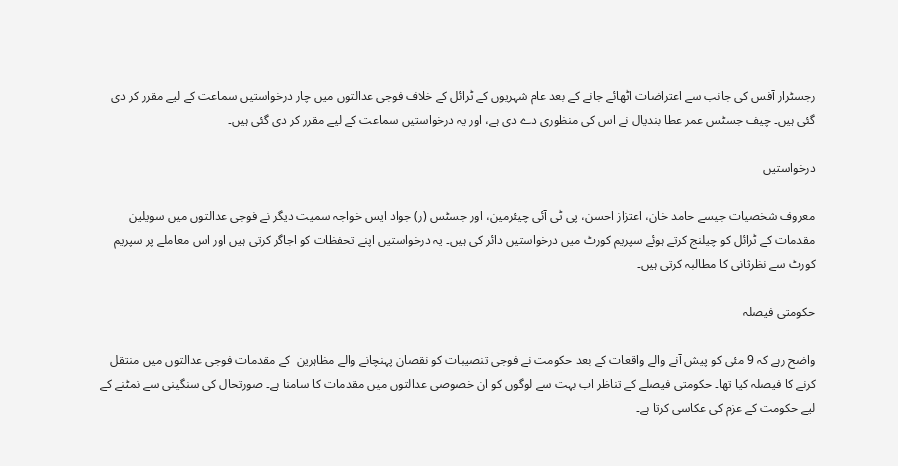رجسٹرار آفس کی جانب سے اعتراضات اٹھائے جانے کے بعد عام شہریوں کے ٹرائل کے خلاف فوجی عدالتوں میں چار درخواستیں سماعت کے لیے مقرر کر دی گئی ہیں۔ چیف جسٹس عمر عطا بندیال نے اس کی منظوری دے دی ہے، اور یہ درخواستیں سماعت کے لیے مقرر کر دی گئی ہیں۔

درخواستیں

معروف شخصیات جیسے حامد خان، اعتزاز احسن، پی ٹی آئی چیئرمین، اور جسٹس (ر) جواد ایس خواجہ سمیت دیگر نے فوجی عدالتوں میں سویلین مقدمات کے ٹرائل کو چیلنج کرتے ہوئے سپریم کورٹ میں درخواستیں دائر کی ہیں۔ یہ درخواستیں اپنے تحفظات کو اجاگر کرتی ہیں اور اس معاملے پر سپریم کورٹ سے نظرثانی کا مطالبہ کرتی ہیں۔

حکومتی فیصلہ

واضح رہے کہ 9 مئی کو پیش آنے والے واقعات کے بعد حکومت نے فوجی تنصیبات کو نقصان پہنچانے والے مظاہرین  کے مقدمات فوجی عدالتوں میں منتقل کرنے کا فیصلہ کیا تھا۔ حکومتی فیصلے کے تناظر اب بہت سے لوگوں کو ان خصوصی عدالتوں میں مقدمات کا سامنا ہے۔ صورتحال کی سنگینی سے نمٹنے کے لیے حکومت کے عزم کی عکاسی کرتا ہے۔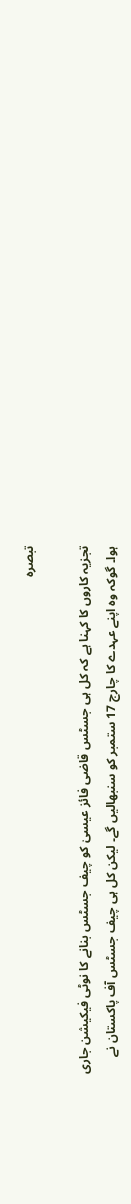تبصرہ

تجزیہ کاروں کا کہنا ہے کہ کل ہی جسٹس قاضی فائز عیسیٰ کو چیف جسٹس بنانے کا نوٹی فیکیشن جاری ہوا۔ گوکہ وہ اپنے عہدے کا چارج 17 ستمبر کو سنبھالیں گے۔ لیکن کل ہی چیف جسٹس آف پاکستان نے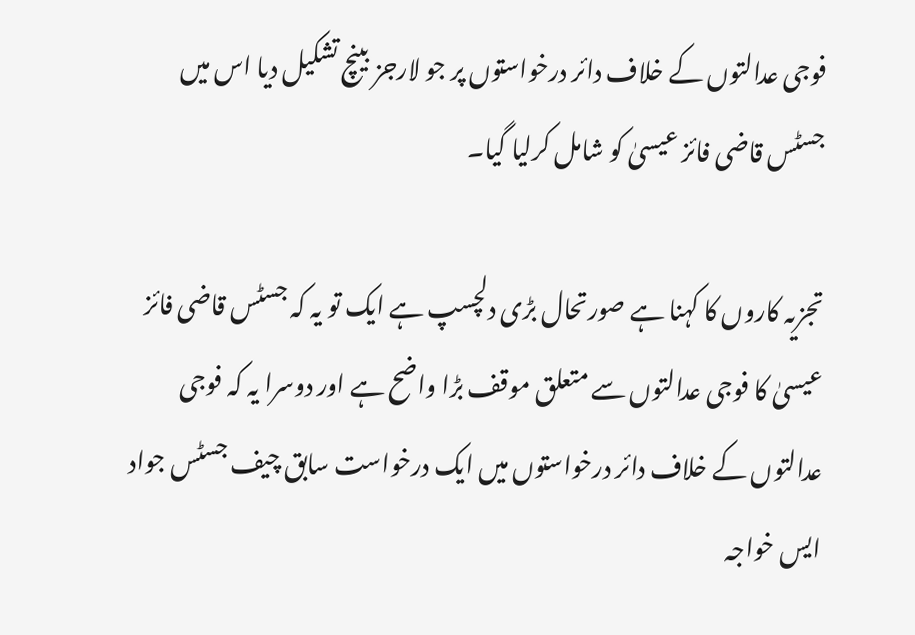فوجی عدالتوں کے خلاف دائر درخواستوں پر جو لارجز بینچ تشکیل دیا اس میں جسٹس قاضی فائز عیسیٰ کو شامل کرلیا گیا۔

تجزیہ کاروں کا کہنا ہے صورتحال بڑی دلچسپ ہے ایک تو یہ کہ جسٹس قاضی فائز عیسیٰ کا فوجی عدالتوں سے متعلق موقف بڑا واضح ہے اور دوسرا یہ کہ فوجی عدالتوں کے خلاف دائر درخواستوں میں ایک درخواست سابق چیف جسٹس جواد ایس خواجہ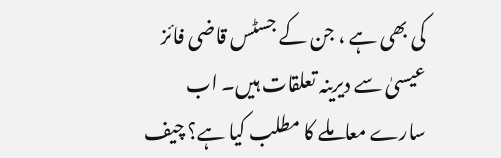کی بھی ہے ، جن کے جسٹس قاضی فائز عیسیٰ سے دیرینہ تعلقات ہیں۔ اب سارے معاملے کا مطلب کیا ہے؟ چیف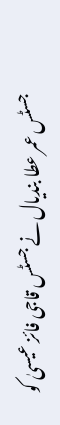جسٹس عمر عطا بندیال نے جسٹس قاجی فائز عیسیٰ کو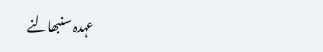عہدہ سنبھالنے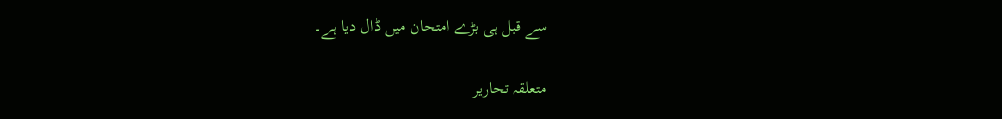سے قبل ہی بڑے امتحان میں ڈال دیا ہے۔

متعلقہ تحاریر